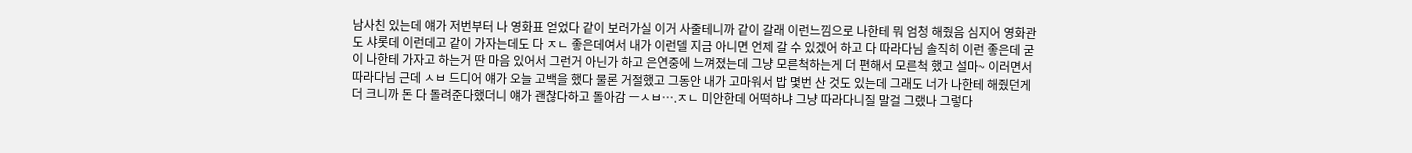남사친 있는데 얘가 저번부터 나 영화표 얻었다 같이 보러가실 이거 사줄테니까 같이 갈래 이런느낌으로 나한테 뭐 엄청 해줬음 심지어 영화관도 샤롯데 이런데고 같이 가자는데도 다 ㅈㄴ 좋은데여서 내가 이런델 지금 아니면 언제 갈 수 있겠어 하고 다 따라다님 솔직히 이런 좋은데 굳이 나한테 가자고 하는거 딴 마음 있어서 그런거 아닌가 하고 은연중에 느껴졌는데 그냥 모른척하는게 더 편해서 모른척 했고 설마~ 이러면서 따라다님 근데 ㅅㅂ 드디어 얘가 오늘 고백을 했다 물론 거절했고 그동안 내가 고마워서 밥 몇번 산 것도 있는데 그래도 너가 나한테 해줬던게 더 크니까 돈 다 돌려준다했더니 얘가 괜찮다하고 돌아감 ㅡㅅㅂ….ㅈㄴ 미안한데 어떡하냐 그냥 따라다니질 말걸 그랬나 그렇다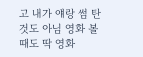고 내가 얘랑 썸 탄 것도 아님 영화 볼 때도 딱 영화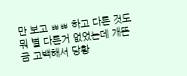만 보고 ㅃㅃ 하고 다른 것도 뭐 별 다른거 없었는데 개뜬금 고백해서 당황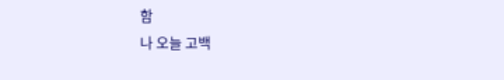함
나 오늘 고백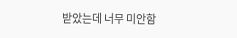받았는데 너무 미안함